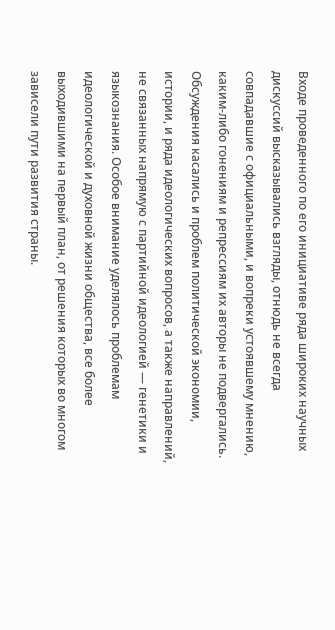Входе проведенного по его инициативе ряда широких научных дискуссий высказывались взгляды, отнюдь не всегда совпадавшие с официальными, и вопреки устоявшему мнению, каким-либо гонениям и репрессиям их авторы не подвергались. Обсуждения касались и проблем политической экономии, истории, и ряда идеологических вопросов, а также направлений, не связанных напрямую с партийной идеологией — генетики и языкознания. Особое внимание уделялось проблемам идеологической и духовной жизни общества, все более выходившими на первый план, от решения которых во многом зависели пути развития страны.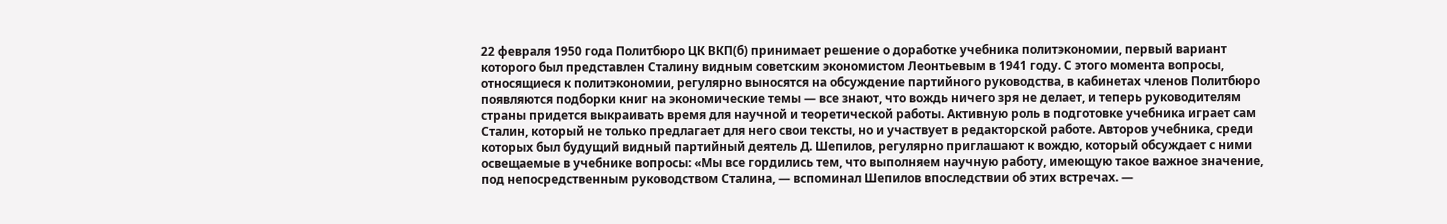22 февраля 1950 года Политбюро ЦК ВКП(б) принимает решение о доработке учебника политэкономии, первый вариант которого был представлен Сталину видным советским экономистом Леонтьевым в 1941 году. С этого момента вопросы, относящиеся к политэкономии, регулярно выносятся на обсуждение партийного руководства, в кабинетах членов Политбюро появляются подборки книг на экономические темы — все знают, что вождь ничего зря не делает, и теперь руководителям страны придется выкраивать время для научной и теоретической работы. Активную роль в подготовке учебника играет сам Сталин, который не только предлагает для него свои тексты, но и участвует в редакторской работе. Авторов учебника, среди которых был будущий видный партийный деятель Д. Шепилов, регулярно приглашают к вождю, который обсуждает с ними освещаемые в учебнике вопросы: «Мы все гордились тем, что выполняем научную работу, имеющую такое важное значение, под непосредственным руководством Сталина, — вспоминал Шепилов впоследствии об этих встречах. —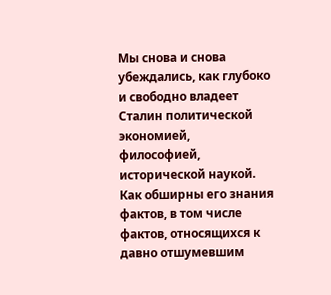Мы снова и снова убеждались, как глубоко и свободно владеет Сталин политической экономией, философией, исторической наукой. Как обширны его знания фактов, в том числе фактов, относящихся к давно отшумевшим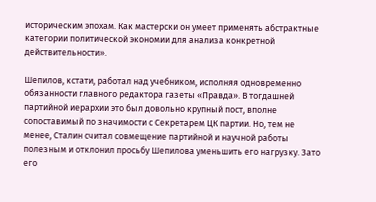историческим эпохам. Как мастерски он умеет применять абстрактные категории политической экономии для анализа конкретной действительности».

Шепилов, кстати, работал над учебником, исполняя одновременно обязанности главного редактора газеты «Правда». В тогдашней партийной иерархии это был довольно крупный пост, вполне сопоставимый по значимости с Секретарем ЦК партии. Но, тем не менее, Сталин считал совмещение партийной и научной работы полезным и отклонил просьбу Шепилова уменьшить его нагрузку. Зато его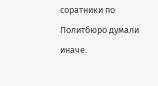соратники по Политбюро думали иначе.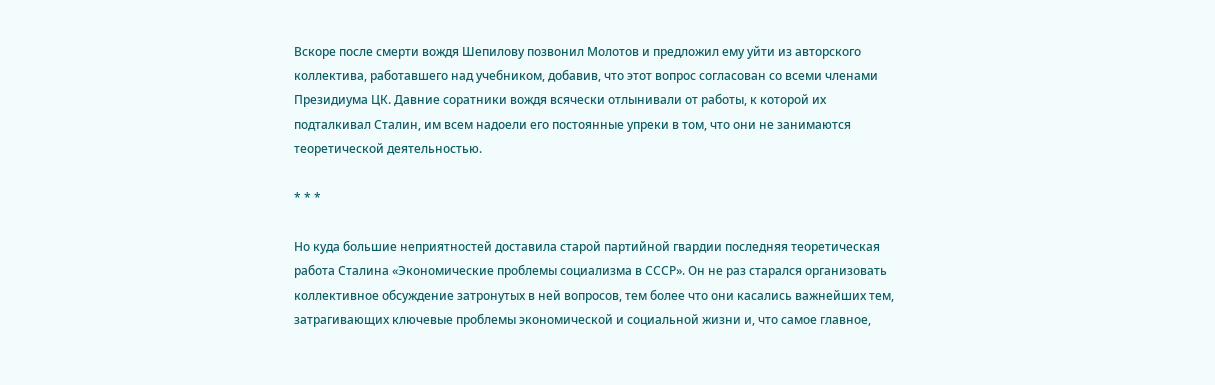Вскоре после смерти вождя Шепилову позвонил Молотов и предложил ему уйти из авторского коллектива, работавшего над учебником, добавив, что этот вопрос согласован со всеми членами Президиума ЦК. Давние соратники вождя всячески отлынивали от работы, к которой их подталкивал Сталин, им всем надоели его постоянные упреки в том, что они не занимаются теоретической деятельностью.

* * *

Но куда большие неприятностей доставила старой партийной гвардии последняя теоретическая работа Сталина «Экономические проблемы социализма в СССР». Он не раз старался организовать коллективное обсуждение затронутых в ней вопросов, тем более что они касались важнейших тем, затрагивающих ключевые проблемы экономической и социальной жизни и, что самое главное,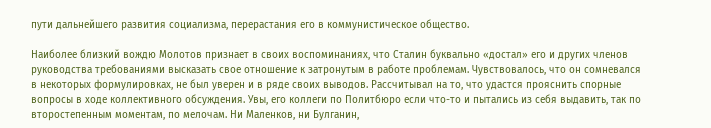пути дальнейшего развития социализма, перерастания его в коммунистическое общество.

Наиболее близкий вождю Молотов признает в своих воспоминаниях, что Сталин буквально «достал» его и других членов руководства требованиями высказать свое отношение к затронутым в работе проблемам. Чувствовалось, что он сомневался в некоторых формулировках, не был уверен и в ряде своих выводов. Рассчитывал на то, что удастся прояснить спорные вопросы в ходе коллективного обсуждения. Увы, его коллеги по Политбюро если что-то и пытались из себя выдавить, так по второстепенным моментам, по мелочам. Ни Маленков, ни Булганин,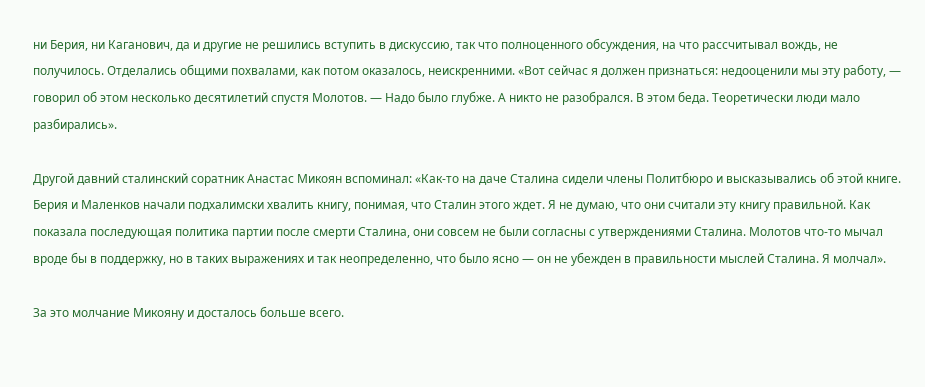ни Берия, ни Каганович, да и другие не решились вступить в дискуссию, так что полноценного обсуждения, на что рассчитывал вождь, не получилось. Отделались общими похвалами, как потом оказалось, неискренними. «Вот сейчас я должен признаться: недооценили мы эту работу, — говорил об этом несколько десятилетий спустя Молотов. — Надо было глубже. А никто не разобрался. В этом беда. Теоретически люди мало разбирались».

Другой давний сталинский соратник Анастас Микоян вспоминал: «Как-то на даче Сталина сидели члены Политбюро и высказывались об этой книге. Берия и Маленков начали подхалимски хвалить книгу, понимая, что Сталин этого ждет. Я не думаю, что они считали эту книгу правильной. Как показала последующая политика партии после смерти Сталина, они совсем не были согласны с утверждениями Сталина. Молотов что-то мычал вроде бы в поддержку, но в таких выражениях и так неопределенно, что было ясно — он не убежден в правильности мыслей Сталина. Я молчал».

За это молчание Микояну и досталось больше всего.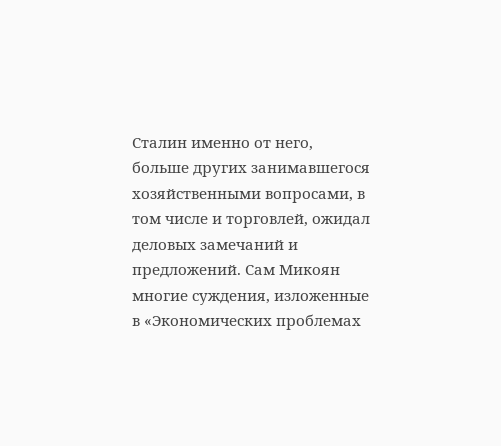Сталин именно от него, больше других занимавшегося хозяйственными вопросами, в том числе и торговлей, ожидал деловых замечаний и предложений. Сам Микоян многие суждения, изложенные в «Экономических проблемах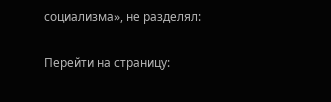социализма», не разделял:

Перейти на страницу: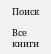Поиск

Все книги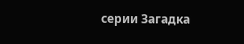серии Загадка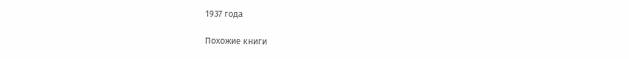1937 года

Похожие книги